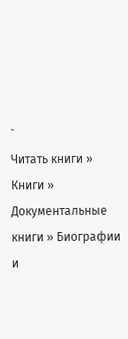`
Читать книги » Книги » Документальные книги » Биографии и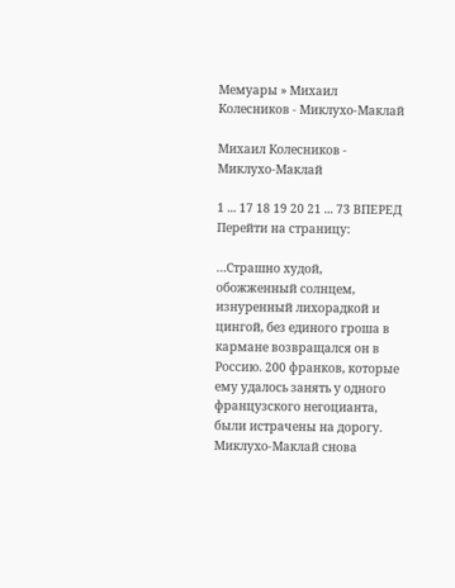Мемуары » Михаил Колесников - Миклухо-Маклай

Михаил Колесников - Миклухо-Маклай

1 ... 17 18 19 20 21 ... 73 ВПЕРЕД
Перейти на страницу:

…Страшно худой, обожженный солнцем, изнуренный лихорадкой и цингой, без единого гроша в кармане возвращался он в Россию. 200 франков, которые ему удалось занять у одного французского негоцианта, были истрачены на дорогу. Миклухо-Маклай снова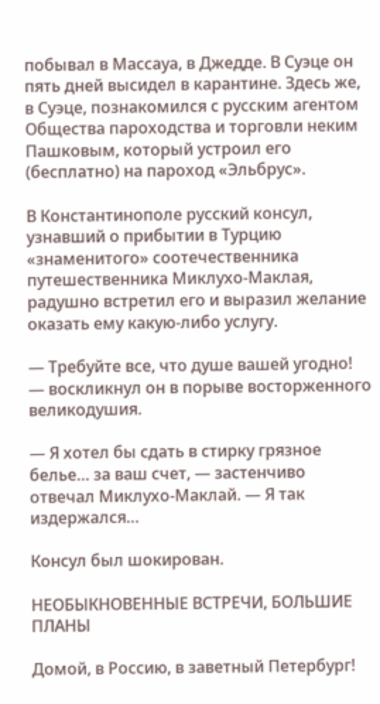побывал в Массауа, в Джедде. В Суэце он пять дней высидел в карантине. Здесь же, в Суэце, познакомился с русским агентом Общества пароходства и торговли неким Пашковым, который устроил его (бесплатно) на пароход «Эльбрус».

В Константинополе русский консул, узнавший о прибытии в Турцию «знаменитого» соотечественника путешественника Миклухо-Маклая, радушно встретил его и выразил желание оказать ему какую-либо услугу.

— Требуйте все, что душе вашей угодно! — воскликнул он в порыве восторженного великодушия.

— Я хотел бы сдать в стирку грязное белье… за ваш счет, — застенчиво отвечал Миклухо-Маклай. — Я так издержался…

Консул был шокирован.

НЕОБЫКНОВЕННЫЕ ВСТРЕЧИ, БОЛЬШИЕ ПЛАНЫ

Домой, в Россию, в заветный Петербург!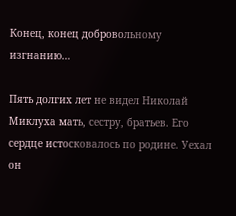Конец, конец добровольному изгнанию…

Пять долгих лет не видел Николай Миклуха мать, сестру, братьев. Его сердце истосковалось по родине. Уехал он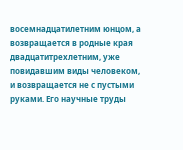восемнадцатилетним юнцом, а возвращается в родные края двадцатитрехлетним, уже повидавшим виды человеком, и возвращается не с пустыми руками. Его научные труды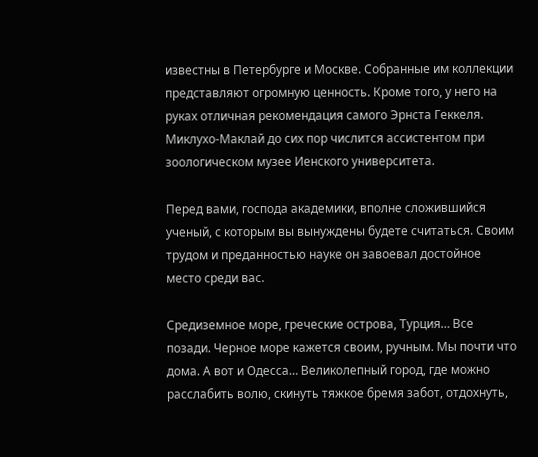известны в Петербурге и Москве. Собранные им коллекции представляют огромную ценность. Кроме того, у него на руках отличная рекомендация самого Эрнста Геккеля. Миклухо-Маклай до сих пор числится ассистентом при зоологическом музее Иенского университета.

Перед вами, господа академики, вполне сложившийся ученый, с которым вы вынуждены будете считаться. Своим трудом и преданностью науке он завоевал достойное место среди вас.

Средиземное море, греческие острова, Турция… Все позади. Черное море кажется своим, ручным. Мы почти что дома. А вот и Одесса… Великолепный город, где можно расслабить волю, скинуть тяжкое бремя забот, отдохнуть,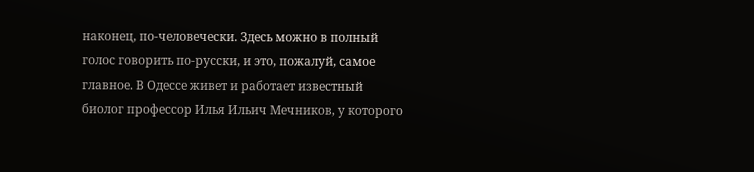наконец, по-человечески. Здесь можно в полный голос говорить по-русски, и это, пожалуй, самое главное. В Одессе живет и работает известный биолог профессор Илья Ильич Мечников, у которого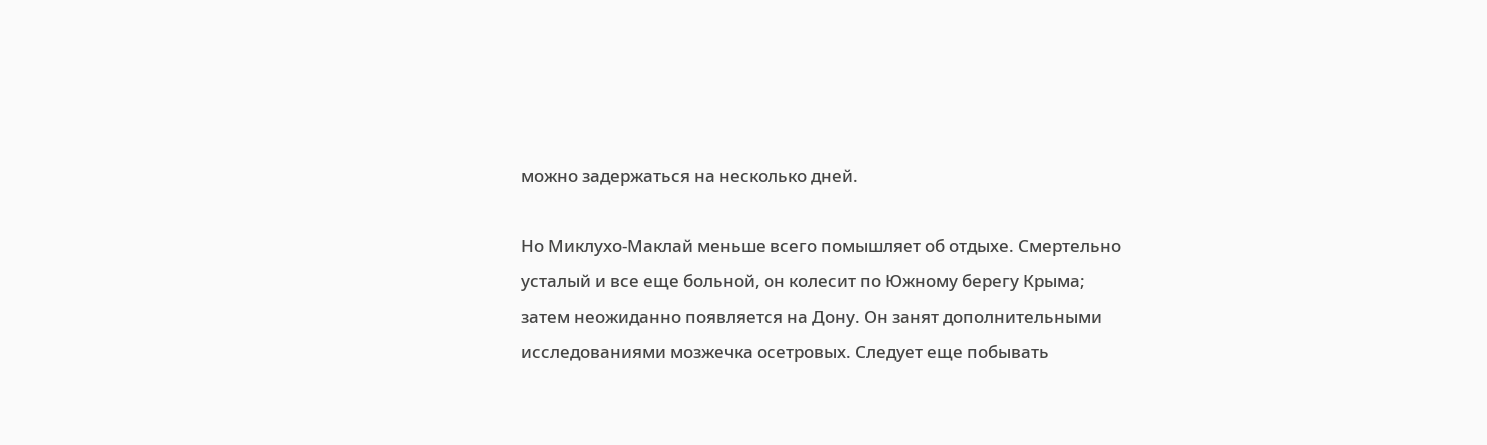можно задержаться на несколько дней.

Но Миклухо-Маклай меньше всего помышляет об отдыхе. Смертельно усталый и все еще больной, он колесит по Южному берегу Крыма; затем неожиданно появляется на Дону. Он занят дополнительными исследованиями мозжечка осетровых. Следует еще побывать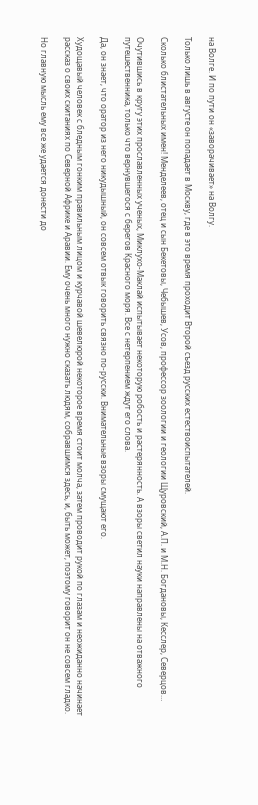на Волге. И по пути он «заворачивает» на Волгу.

Только лишь в августе он попадает в Москву, где в это время проходит Второй съезд русских естествоиспытателей.

Сколько блистательных имен! Менделеев, отец и сын Бекетовы, Чебышев, Усов, профессор зоологии и геологии Щуровский, А.П. и М.Н. Богдановы, Кесслер, Северцов…

Очутившись в кругу этих прославленных ученых, Миклухо-Маклай испытывает некоторую робость и растерянность. А взоры светил науки направлены на отважного путешественника, только что вернувшегося с берегов Красного моря. Все с нетерпением ждут его слова.

Да, он знает, что оратор из него никудышный, он совсем отвык говорить связно по-русски. Внимательные взоры смущают его.

Худощавый человек с бледным гонким правильным лицом и курчавой шевелюрой некоторое время стоит молча, затем проводит рукой по глазам и неожиданно начинает рассказ о своих скитаниях по Северной Африке и Аравии. Ему очень много нужно сказать людям, собравшимся здесь, и, быть может, поэтому говорит он не совсем гладко.

Но главную мысль ему все же удается донести до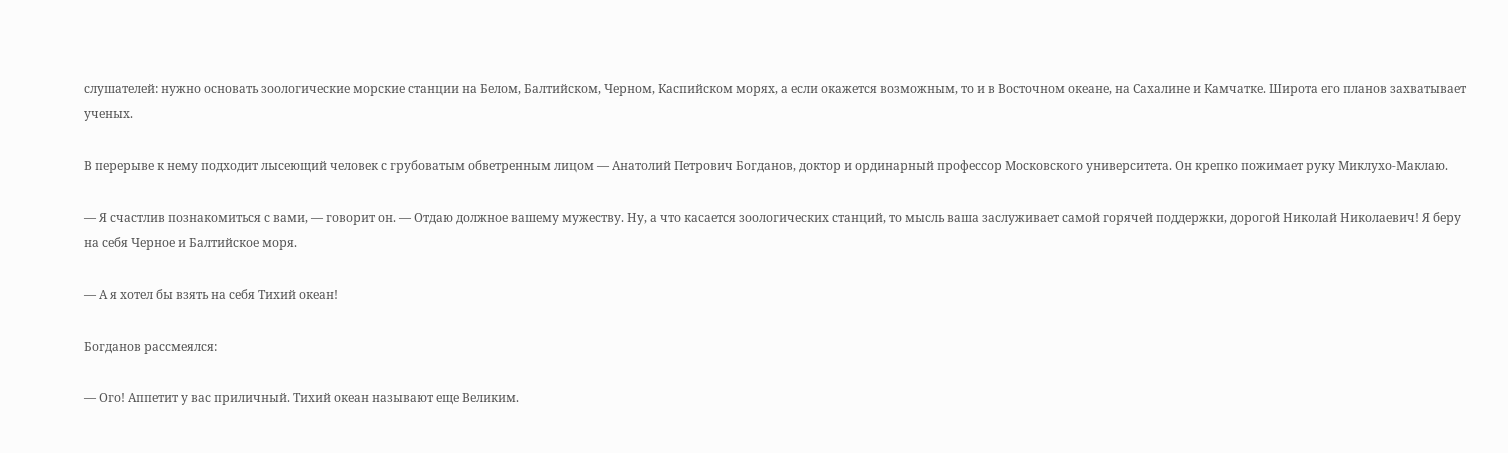слушателей: нужно основать зоологические морские станции на Белом, Балтийском, Черном, Каспийском морях, а если окажется возможным, то и в Восточном океане, на Сахалине и Камчатке. Широта его планов захватывает ученых.

В перерыве к нему подходит лысеющий человек с грубоватым обветренным лицом — Анатолий Петрович Богданов, доктор и ординарный профессор Московского университета. Он крепко пожимает руку Миклухо-Маклаю.

— Я счастлив познакомиться с вами, — говорит он. — Отдаю должное вашему мужеству. Ну, а что касается зоологических станций, то мысль ваша заслуживает самой горячей поддержки, дорогой Николай Николаевич! Я беру на себя Черное и Балтийское моря.

— А я хотел бы взять на себя Тихий океан!

Богданов рассмеялся:

— Ого! Аппетит у вас приличный. Тихий океан называют еще Великим.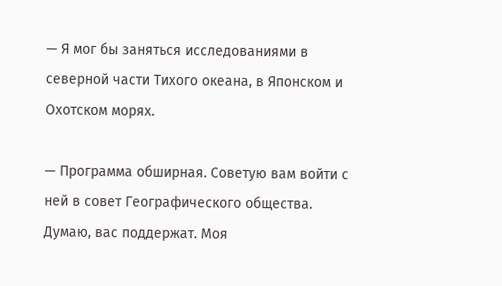— Я мог бы заняться исследованиями в северной части Тихого океана, в Японском и Охотском морях.

— Программа обширная. Советую вам войти с ней в совет Географического общества. Думаю, вас поддержат. Моя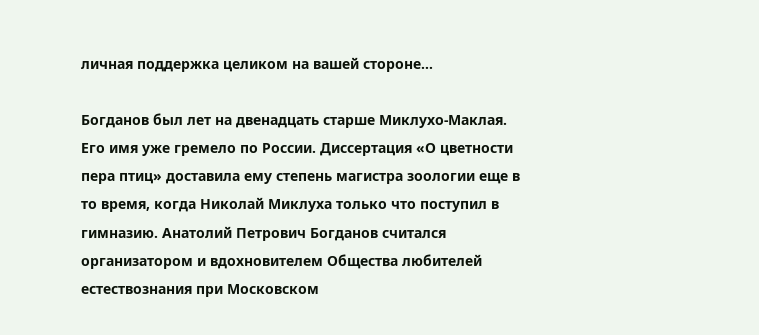личная поддержка целиком на вашей стороне…

Богданов был лет на двенадцать старше Миклухо-Маклая. Его имя уже гремело по России. Диссертация «О цветности пера птиц» доставила ему степень магистра зоологии еще в то время, когда Николай Миклуха только что поступил в гимназию. Анатолий Петрович Богданов считался организатором и вдохновителем Общества любителей естествознания при Московском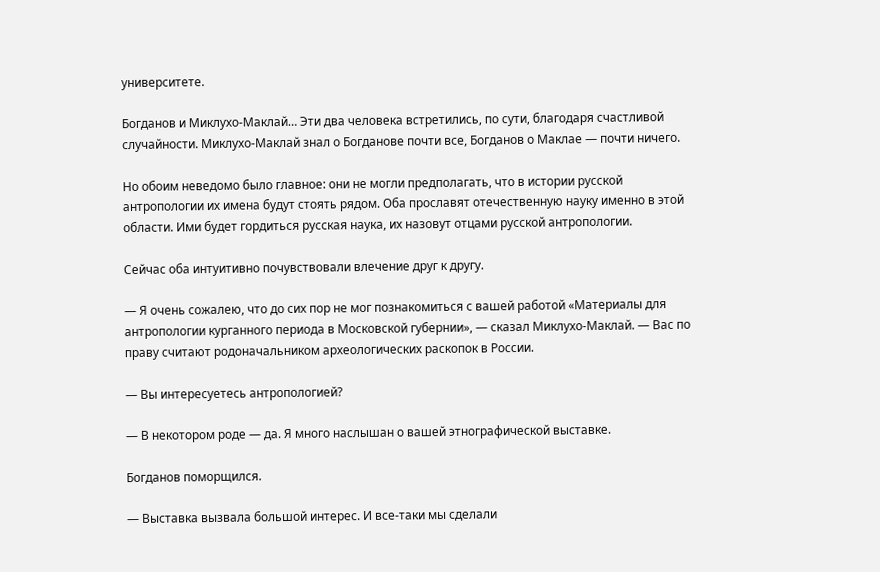университете.

Богданов и Миклухо-Маклай… Эти два человека встретились, по сути, благодаря счастливой случайности. Миклухо-Маклай знал о Богданове почти все, Богданов о Маклае — почти ничего.

Но обоим неведомо было главное: они не могли предполагать, что в истории русской антропологии их имена будут стоять рядом. Оба прославят отечественную науку именно в этой области. Ими будет гордиться русская наука, их назовут отцами русской антропологии.

Сейчас оба интуитивно почувствовали влечение друг к другу.

— Я очень сожалею, что до сих пор не мог познакомиться с вашей работой «Материалы для антропологии курганного периода в Московской губернии», — сказал Миклухо-Маклай. — Вас по праву считают родоначальником археологических раскопок в России.

— Вы интересуетесь антропологией?

— В некотором роде — да. Я много наслышан о вашей этнографической выставке.

Богданов поморщился.

— Выставка вызвала большой интерес. И все-таки мы сделали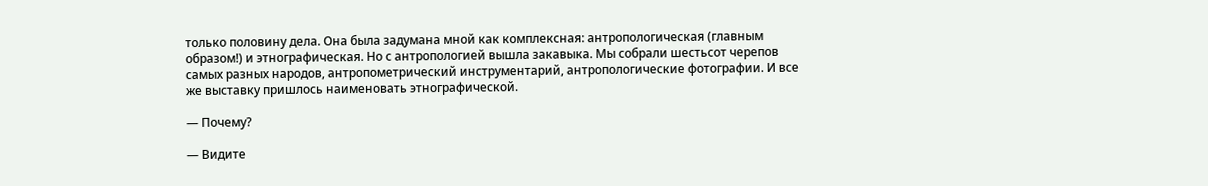только половину дела. Она была задумана мной как комплексная: антропологическая (главным образом!) и этнографическая. Но с антропологией вышла закавыка. Мы собрали шестьсот черепов самых разных народов, антропометрический инструментарий, антропологические фотографии. И все же выставку пришлось наименовать этнографической.

— Почему?

— Видите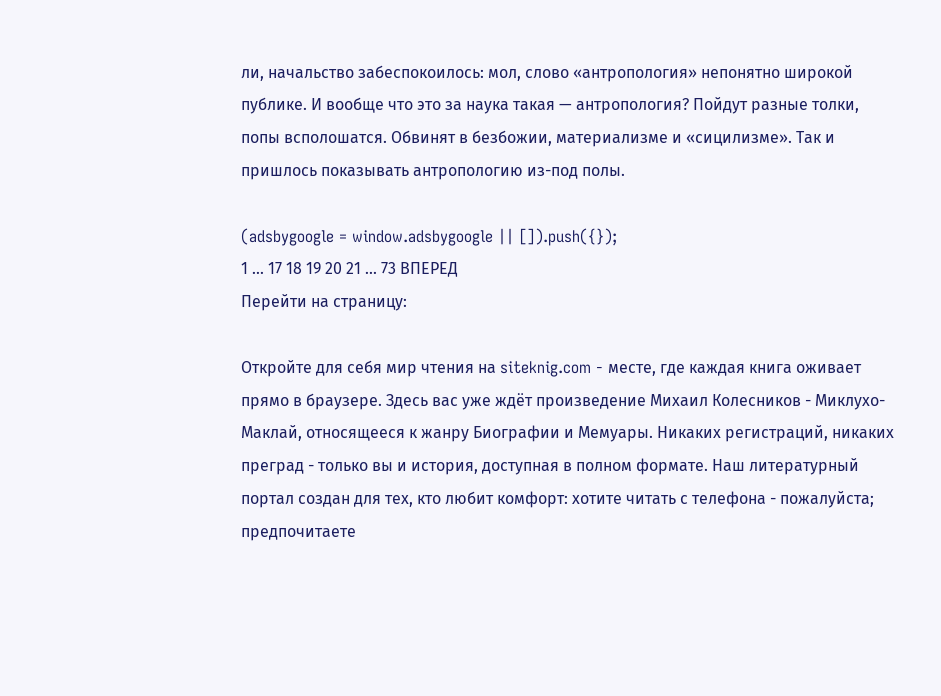ли, начальство забеспокоилось: мол, слово «антропология» непонятно широкой публике. И вообще что это за наука такая — антропология? Пойдут разные толки, попы всполошатся. Обвинят в безбожии, материализме и «сицилизме». Так и пришлось показывать антропологию из-под полы.

(adsbygoogle = window.adsbygoogle || []).push({});
1 ... 17 18 19 20 21 ... 73 ВПЕРЕД
Перейти на страницу:

Откройте для себя мир чтения на siteknig.com - месте, где каждая книга оживает прямо в браузере. Здесь вас уже ждёт произведение Михаил Колесников - Миклухо-Маклай, относящееся к жанру Биографии и Мемуары. Никаких регистраций, никаких преград - только вы и история, доступная в полном формате. Наш литературный портал создан для тех, кто любит комфорт: хотите читать с телефона - пожалуйста; предпочитаете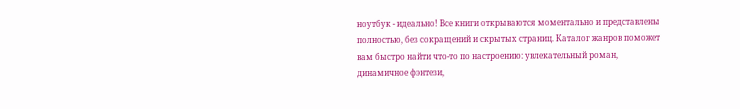ноутбук - идеально! Все книги открываются моментально и представлены полностью, без сокращений и скрытых страниц. Каталог жанров поможет вам быстро найти что-то по настроению: увлекательный роман, динамичное фэнтези,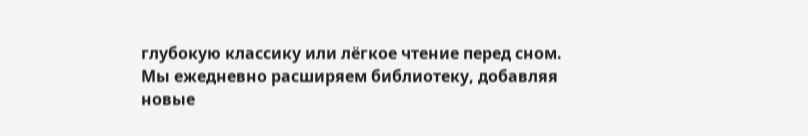глубокую классику или лёгкое чтение перед сном. Мы ежедневно расширяем библиотеку, добавляя новые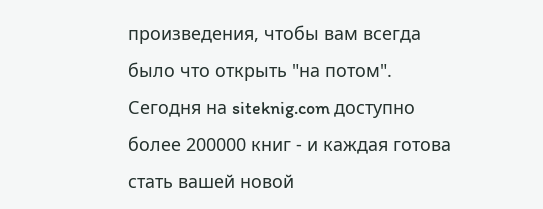произведения, чтобы вам всегда было что открыть "на потом". Сегодня на siteknig.com доступно более 200000 книг - и каждая готова стать вашей новой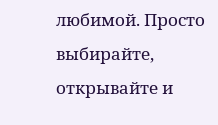любимой. Просто выбирайте, открывайте и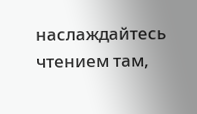наслаждайтесь чтением там,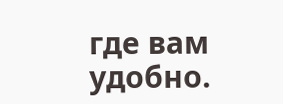где вам удобно.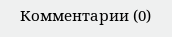Комментарии (0)